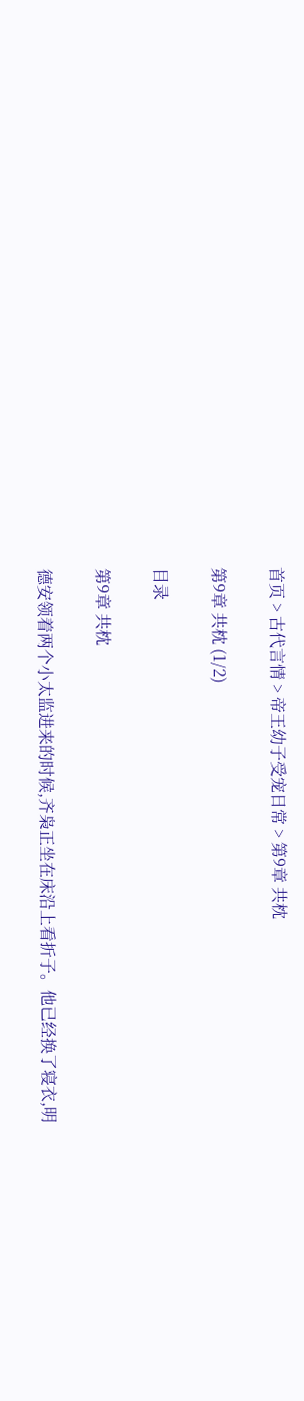首页 > 古代言情 > 帝王幼子受宠日常 > 第9章 共枕

第9章 共枕 (1/2)

目录

第9章 共枕

德安领着两个小太监进来的时候,齐枭正坐在床沿上看折子。他已经换了寝衣,明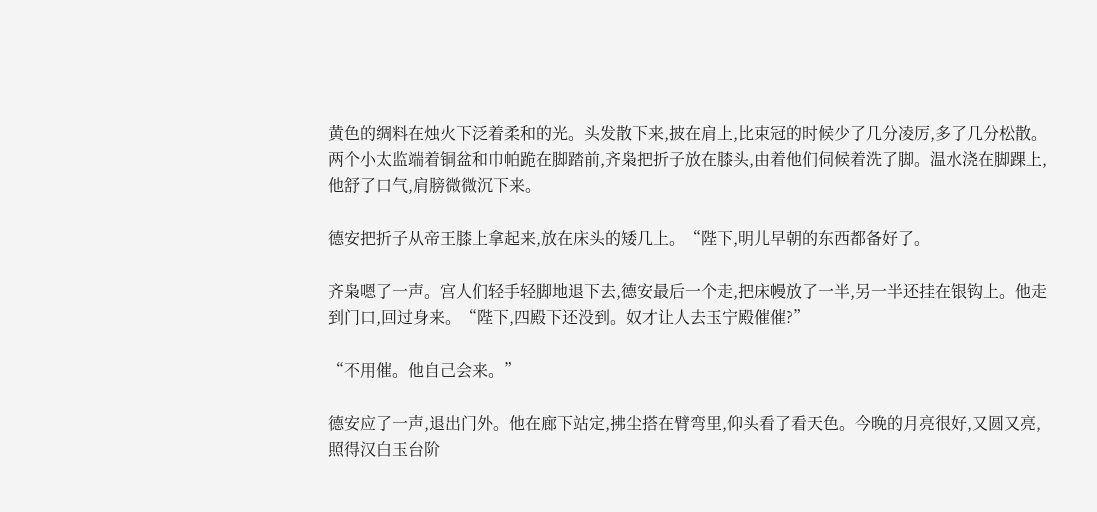黄色的绸料在烛火下泛着柔和的光。头发散下来,披在肩上,比束冠的时候少了几分凌厉,多了几分松散。两个小太监端着铜盆和巾帕跪在脚踏前,齐枭把折子放在膝头,由着他们伺候着洗了脚。温水浇在脚踝上,他舒了口气,肩膀微微沉下来。

德安把折子从帝王膝上拿起来,放在床头的矮几上。“陛下,明儿早朝的东西都备好了。

齐枭嗯了一声。宫人们轻手轻脚地退下去,德安最后一个走,把床幔放了一半,另一半还挂在银钩上。他走到门口,回过身来。“陛下,四殿下还没到。奴才让人去玉宁殿催催?”

“不用催。他自己会来。”

德安应了一声,退出门外。他在廊下站定,拂尘搭在臂弯里,仰头看了看天色。今晚的月亮很好,又圆又亮,照得汉白玉台阶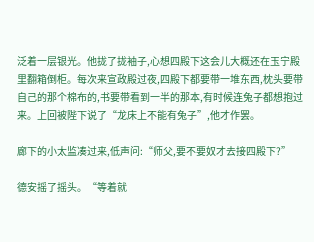泛着一层银光。他拢了拢袖子,心想四殿下这会儿大概还在玉宁殿里翻箱倒柜。每次来宣政殿过夜,四殿下都要带一堆东西,枕头要带自己的那个棉布的,书要带看到一半的那本,有时候连兔子都想抱过来。上回被陛下说了“龙床上不能有兔子”,他才作罢。

廊下的小太监凑过来,低声问:“师父,要不要奴才去接四殿下?”

德安摇了摇头。“等着就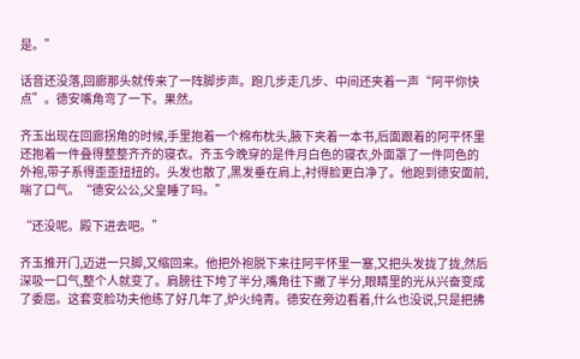是。”

话音还没落,回廊那头就传来了一阵脚步声。跑几步走几步、中间还夹着一声“阿平你快点”。德安嘴角弯了一下。果然。

齐玉出现在回廊拐角的时候,手里抱着一个棉布枕头,腋下夹着一本书,后面跟着的阿平怀里还抱着一件叠得整整齐齐的寝衣。齐玉今晚穿的是件月白色的寝衣,外面罩了一件同色的外袍,带子系得歪歪扭扭的。头发也散了,黑发垂在肩上,衬得脸更白净了。他跑到德安面前,喘了口气。“德安公公,父皇睡了吗。”

“还没呢。殿下进去吧。”

齐玉推开门,迈进一只脚,又缩回来。他把外袍脱下来往阿平怀里一塞,又把头发拢了拢,然后深吸一口气,整个人就变了。肩膀往下垮了半分,嘴角往下撇了半分,眼睛里的光从兴奋变成了委屈。这套变脸功夫他练了好几年了,炉火纯青。德安在旁边看着,什么也没说,只是把拂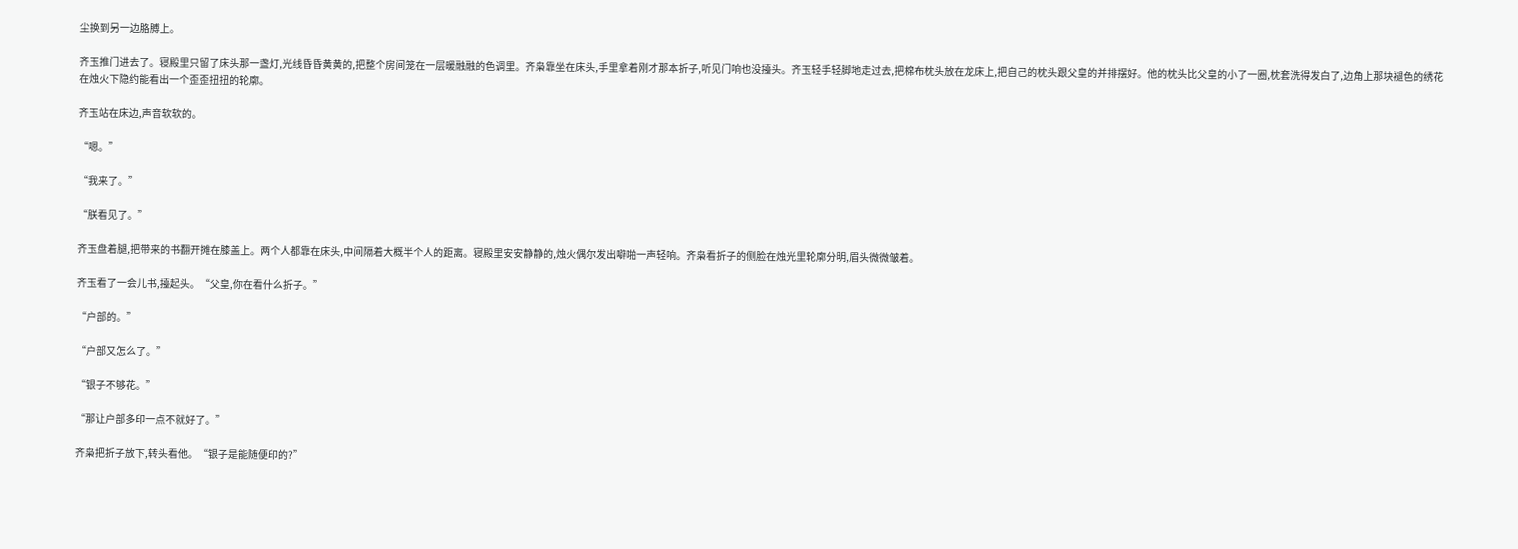尘换到另一边胳膊上。

齐玉推门进去了。寝殿里只留了床头那一盏灯,光线昏昏黄黄的,把整个房间笼在一层暖融融的色调里。齐枭靠坐在床头,手里拿着刚才那本折子,听见门响也没擡头。齐玉轻手轻脚地走过去,把棉布枕头放在龙床上,把自己的枕头跟父皇的并排摆好。他的枕头比父皇的小了一圈,枕套洗得发白了,边角上那块褪色的绣花在烛火下隐约能看出一个歪歪扭扭的轮廓。

齐玉站在床边,声音软软的。

“嗯。”

“我来了。”

“朕看见了。”

齐玉盘着腿,把带来的书翻开摊在膝盖上。两个人都靠在床头,中间隔着大概半个人的距离。寝殿里安安静静的,烛火偶尔发出噼啪一声轻响。齐枭看折子的侧脸在烛光里轮廓分明,眉头微微皱着。

齐玉看了一会儿书,擡起头。“父皇,你在看什么折子。”

“户部的。”

“户部又怎么了。”

“银子不够花。”

“那让户部多印一点不就好了。”

齐枭把折子放下,转头看他。“银子是能随便印的?”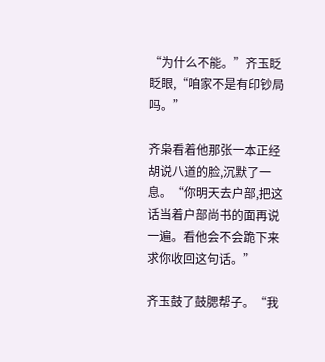“为什么不能。”齐玉眨眨眼,“咱家不是有印钞局吗。”

齐枭看着他那张一本正经胡说八道的脸,沉默了一息。“你明天去户部,把这话当着户部尚书的面再说一遍。看他会不会跪下来求你收回这句话。”

齐玉鼓了鼓腮帮子。“我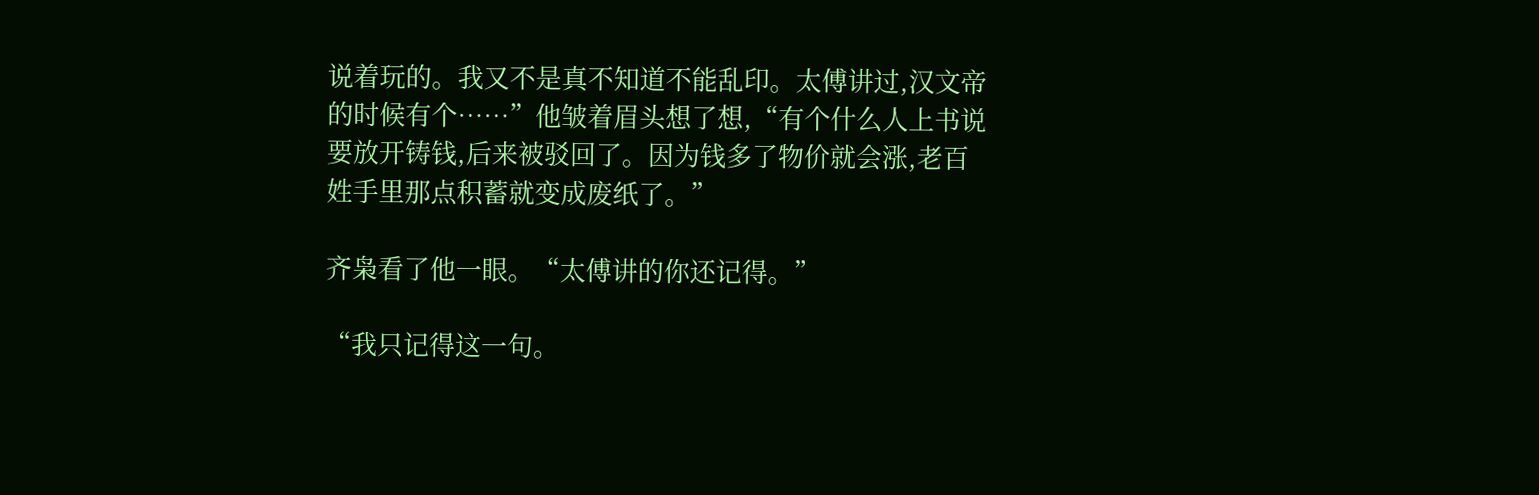说着玩的。我又不是真不知道不能乱印。太傅讲过,汉文帝的时候有个……”他皱着眉头想了想,“有个什么人上书说要放开铸钱,后来被驳回了。因为钱多了物价就会涨,老百姓手里那点积蓄就变成废纸了。”

齐枭看了他一眼。“太傅讲的你还记得。”

“我只记得这一句。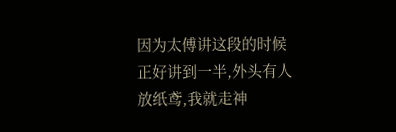因为太傅讲这段的时候正好讲到一半,外头有人放纸鸢,我就走神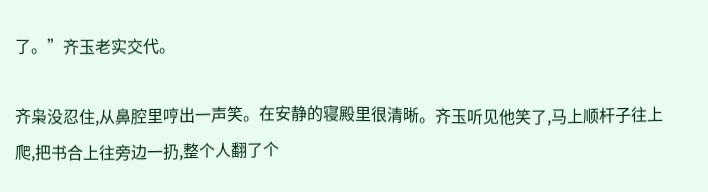了。”齐玉老实交代。

齐枭没忍住,从鼻腔里哼出一声笑。在安静的寝殿里很清晰。齐玉听见他笑了,马上顺杆子往上爬,把书合上往旁边一扔,整个人翻了个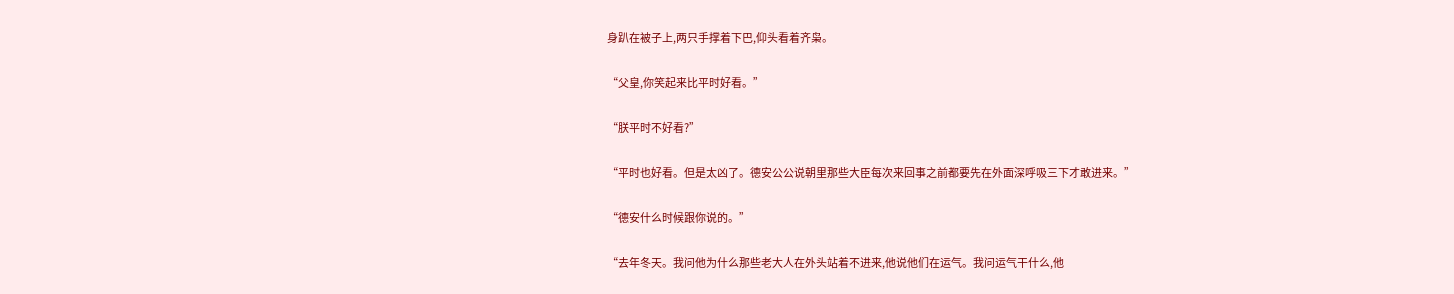身趴在被子上,两只手撑着下巴,仰头看着齐枭。

“父皇,你笑起来比平时好看。”

“朕平时不好看?”

“平时也好看。但是太凶了。德安公公说朝里那些大臣每次来回事之前都要先在外面深呼吸三下才敢进来。”

“德安什么时候跟你说的。”

“去年冬天。我问他为什么那些老大人在外头站着不进来,他说他们在运气。我问运气干什么,他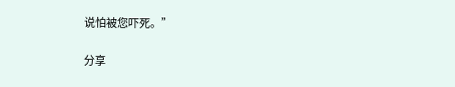说怕被您吓死。”

分享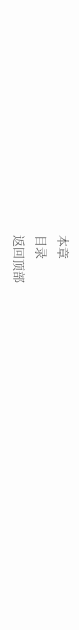本章
目录
返回顶部